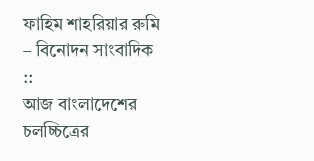ফাহিম শাহরিয়ার রুমি – বিনোদন সাংবাদিক ::
আজ বাংলাদেশের চলচ্চিত্রের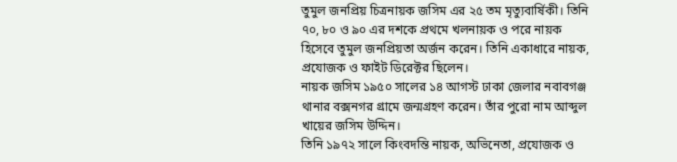তুমুল জনপ্রিয় চিত্রনায়ক জসিম এর ২৫ তম মৃত্যুবার্ষিকী। তিনি ৭০, ৮০ ও ৯০ এর দশকে প্রথমে খলনায়ক ও পরে নায়ক হিসেবে তুমুল জনপ্রিয়তা অর্জন করেন। তিনি একাধারে নায়ক, প্রযোজক ও ফাইট ডিরেক্টর ছিলেন।
নায়ক জসিম ১৯৫০ সালের ১৪ আগস্ট ঢাকা জেলার নবাবগঞ্জ থানার বক্সনগর গ্রামে জন্মগ্রহণ করেন। তাঁর পুরো নাম আব্দুল খায়ের জসিম উদ্দিন।
তিনি ১৯৭২ সালে কিংবদন্তি নায়ক, অভিনেতা, প্রযোজক ও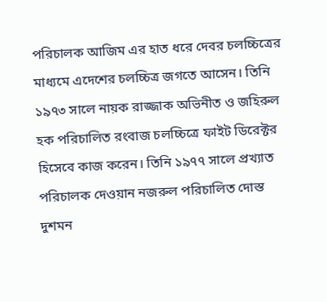পরিচালক আজিম এর হাত ধরে দেবর চলচ্চিত্রের মাধ্যমে এদেশের চলচ্চিত্র জগতে আসেন। তিনি ১৯৭৩ সালে নায়ক রাজ্জাক অভিনীত ও জহিরুল হক পরিচালিত রংবাজ চলচ্চিত্রে ফাইট ডিরেক্টর হিসেবে কাজ করেন। তিনি ১৯৭৭ সালে প্রখ্যাত পরিচালক দেওয়ান নজরুল পরিচালিত দোস্ত দুশমন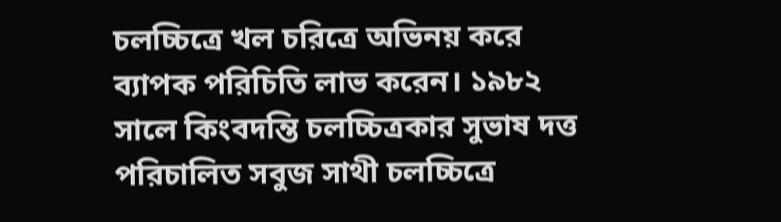চলচ্চিত্রে খল চরিত্রে অভিনয় করে ব্যাপক পরিচিতি লাভ করেন। ১৯৮২ সালে কিংবদন্তি চলচ্চিত্রকার সুভাষ দত্ত পরিচালিত সবুজ সাথী চলচ্চিত্রে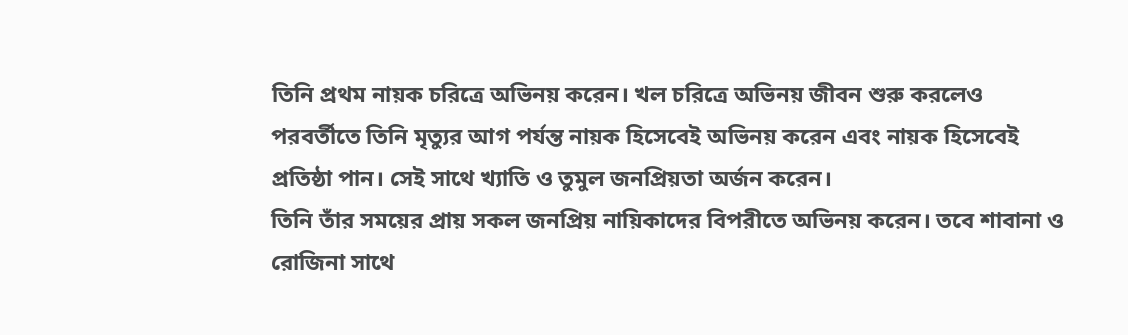তিনি প্রথম নায়ক চরিত্রে অভিনয় করেন। খল চরিত্রে অভিনয় জীবন শুরু করলেও পরবর্তীতে তিনি মৃত্যুর আগ পর্যন্ত নায়ক হিসেবেই অভিনয় করেন এবং নায়ক হিসেবেই প্রতিষ্ঠা পান। সেই সাথে খ্যাতি ও তুমুল জনপ্রিয়তা অর্জন করেন।
তিনি তাঁর সময়ের প্রায় সকল জনপ্রিয় নায়িকাদের বিপরীতে অভিনয় করেন। তবে শাবানা ও রোজিনা সাথে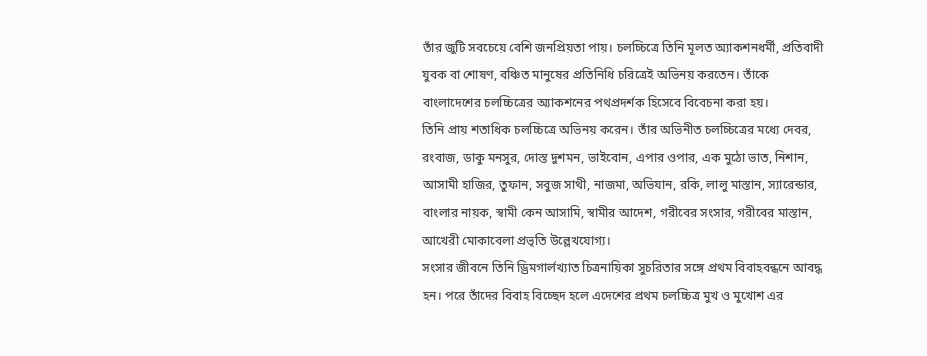তাঁর জুটি সবচেয়ে বেশি জনপ্রিয়তা পায়। চলচ্চিত্রে তিনি মূলত অ্যাকশনধর্মী, প্রতিবাদী যুবক বা শোষণ, বঞ্চিত মানুষের প্রতিনিধি চরিত্রেই অভিনয় করতেন। তাঁকে বাংলাদেশের চলচ্চিত্রের অ্যাকশনের পথপ্রদর্শক হিসেবে বিবেচনা করা হয়।
তিনি প্রায় শতাধিক চলচ্চিত্রে অভিনয় করেন। তাঁর অভিনীত চলচ্চিত্রের মধ্যে দেবর, রংবাজ, ডাকু মনসুর, দোস্ত দুশমন, ভাইবোন, এপার ওপার, এক মুঠো ভাত, নিশান, আসামী হাজির, তুফান, সবুজ সাথী, নাজমা, অভিযান, রকি, লালু মাস্তান, স্যারেন্ডার, বাংলার নায়ক, স্বামী কেন আসামি, স্বামীর আদেশ, গরীবের সংসার, গরীবের মাস্তান, আখেরী মোকাবেলা প্রভৃতি উল্লেখযোগ্য।
সংসার জীবনে তিনি ড্রিমগার্লখ্যাত চিত্রনায়িকা সুচরিতার সঙ্গে প্রথম বিবাহবন্ধনে আবদ্ধ হন। পরে তাঁদের বিবাহ বিচ্ছেদ হলে এদেশের প্রথম চলচ্চিত্র মুখ ও মুখোশ এর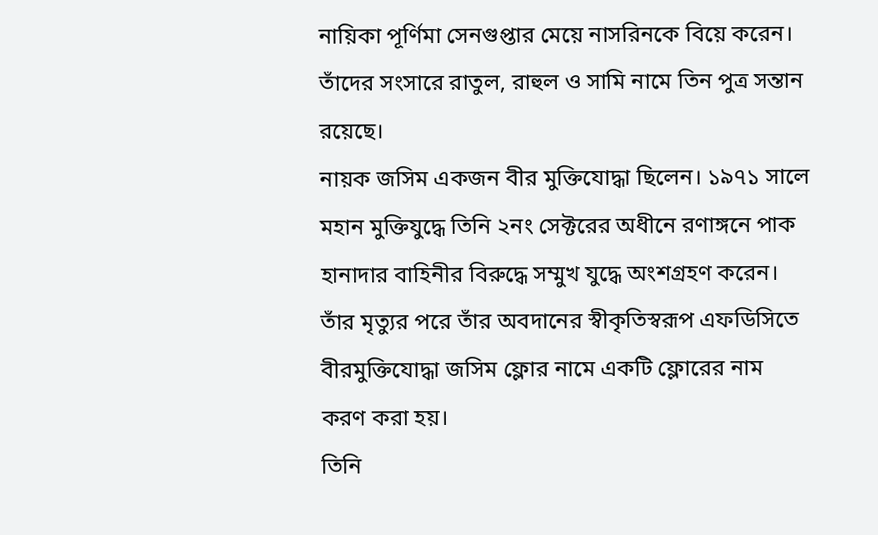নায়িকা পূর্ণিমা সেনগুপ্তার মেয়ে নাসরিনকে বিয়ে করেন। তাঁদের সংসারে রাতুল, রাহুল ও সামি নামে তিন পুত্র সন্তান রয়েছে।
নায়ক জসিম একজন বীর মুক্তিযোদ্ধা ছিলেন। ১৯৭১ সালে মহান মুক্তিযুদ্ধে তিনি ২নং সেক্টরের অধীনে রণাঙ্গনে পাক হানাদার বাহিনীর বিরুদ্ধে সম্মুখ যুদ্ধে অংশগ্রহণ করেন। তাঁর মৃত্যুর পরে তাঁর অবদানের স্বীকৃতিস্বরূপ এফডিসিতে বীরমুক্তিযোদ্ধা জসিম ফ্লোর নামে একটি ফ্লোরের নাম করণ করা হয়।
তিনি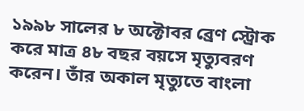১৯৯৮ সালের ৮ অক্টোবর ব্রেণ স্ট্রোক করে মাত্র ৪৮ বছর বয়সে মৃত্যুবরণ করেন। তাঁর অকাল মৃত্যুতে বাংলা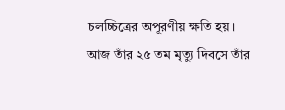চলচ্চিত্রের অপূরণীয় ক্ষতি হয়।
আজ তাঁর ২৫ তম মৃত্যু দিবসে তাঁর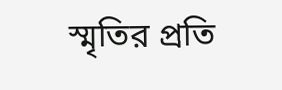স্মৃতির প্রতি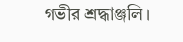গভীর শ্রদ্ধাঞ্জলি।